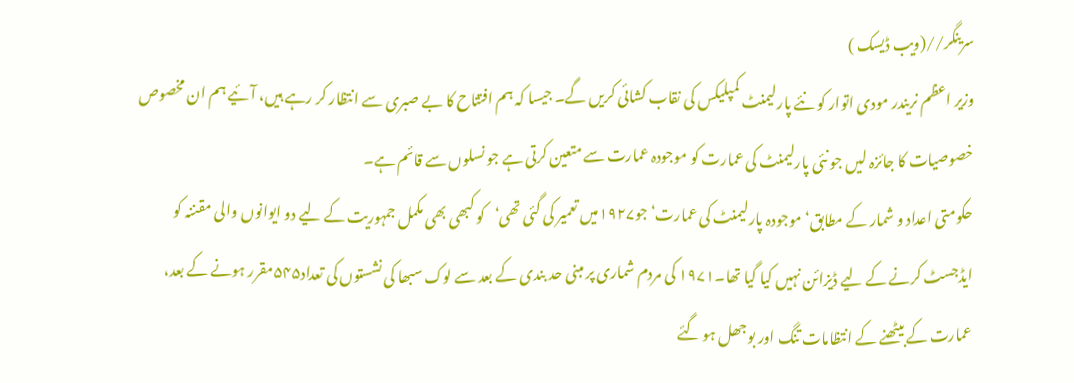سرینگر//(ویب ڈیسک )
وزیر اعظم نریندر مودی اتوار کو نئے پارلیمنٹ کمپلیکس کی نقاب کشائی کریں گے۔ جیسا کہ ہم افتتاح کا بے صبری سے انتظار کر رہے ہیں، آئیے ہم ان مخصوص خصوصیات کا جائزہ لیں جو نئی پارلیمنٹ کی عمارت کو موجودہ عمارت سے متعین کرتی ہے جو نسلوں سے قائم ہے۔
حکومتی اعداد و شمار کے مطابق‘ موجودہ پارلیمنٹ کی عمارت‘ جو۱۹۲۷میں تعمیر کی گئی تھی‘کو کبھی بھی مکمل جمہوریت کے لیے دو ایوانوں والی مقننہ کو ایڈجسٹ کرنے کے لیے ڈیزائن نہیں کیا گیا تھا۔۱۹۷۱ کی مردم شماری پر مبنی حد بندی کے بعد سے لوک سبھا کی نشستوں کی تعداد۵۴۵مقرر ہونے کے بعد، عمارت کے بیٹھنے کے انتظامات تنگ اور بوجھل ہو گئے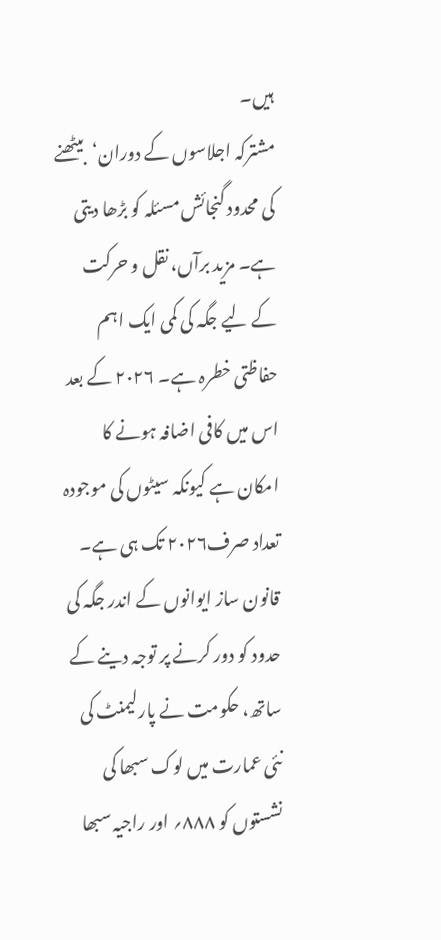ہیں۔
مشترکہ اجلاسوں کے دوران‘بیٹھنے کی محدود گنجائش مسئلہ کو بڑھا دیتی ہے۔ مزید برآں، نقل و حرکت کے لیے جگہ کی کمی ایک اہم حفاظتی خطرہ ہے۔ ۲۰۲۶ کے بعد اس میں کافی اضافہ ہونے کا امکان ہے کیونکہ سیٹوں کی موجودہ تعداد صرف۲۰۲۶ تک ہی ہے۔
قانون ساز ایوانوں کے اندر جگہ کی حدود کو دور کرنے پر توجہ دینے کے ساتھ، حکومت نے پارلیمنٹ کی نئی عمارت میں لوک سبھا کی نشستوں کو ۸۸۸؍ اور راجیہ سبھا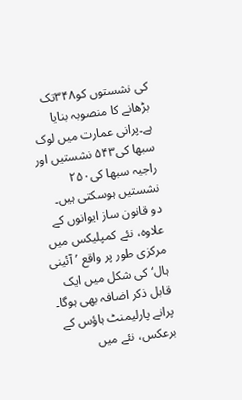کی نشستوں کو۳۴۸تک بڑھانے کا منصوبہ بنایا ہے۔پرانی عمارت میں لوک سبھا کی۵۴۳ نشستیں اور راجیہ سبھا کی۲۵۰ نشستیں ہوسکتی ہیں۔
دو قانون ساز ایوانوں کے علاوہ، نئے کمپلیکس میں مرکزی طور پر واقع ’آئینی ہال‘کی شکل میں ایک قابل ذکر اضافہ بھی ہوگا۔
پرانے پارلیمنٹ ہاؤس کے برعکس، نئے میں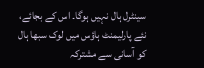سینٹرل ہال نہیں ہوگا۔ اس کے بجائے، نئے پارلیمنٹ ہاؤس میں لوک سبھا ہال کو آسانی سے مشترکہ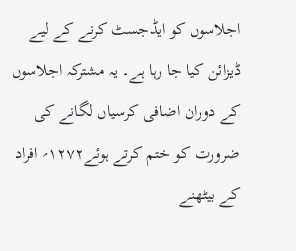اجلاسوں کو ایڈجسٹ کرنے کے لیے ڈیزائن کیا جا رہا ہے۔ یہ مشترکہ اجلاسوں کے دوران اضافی کرسیاں لگانے کی ضرورت کو ختم کرتے ہوئے۱۲۷۲؍ افراد کے بیٹھنے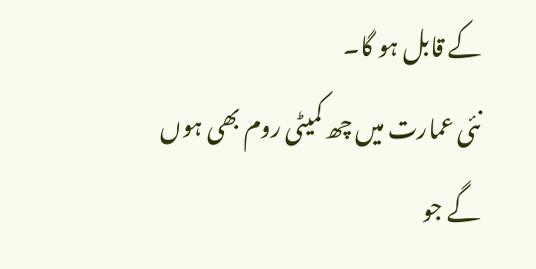کے قابل ہو گا۔
نئی عمارت میں چھ کمیٹی روم بھی ہوں گے جو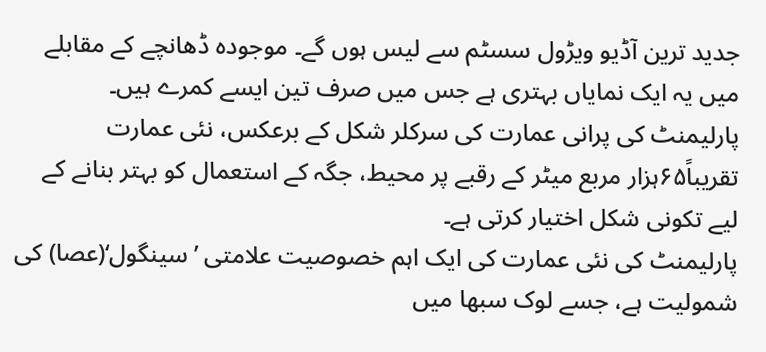جدید ترین آڈیو ویڑول سسٹم سے لیس ہوں گے۔ موجودہ ڈھانچے کے مقابلے میں یہ ایک نمایاں بہتری ہے جس میں صرف تین ایسے کمرے ہیں۔
پارلیمنٹ کی پرانی عمارت کی سرکلر شکل کے برعکس، نئی عمارت تقریباً۶۵ہزار مربع میٹر کے رقبے پر محیط، جگہ کے استعمال کو بہتر بنانے کے لیے تکونی شکل اختیار کرتی ہے۔
پارلیمنٹ کی نئی عمارت کی ایک اہم خصوصیت علامتی ’سینگول‘(عصا) کی شمولیت ہے، جسے لوک سبھا میں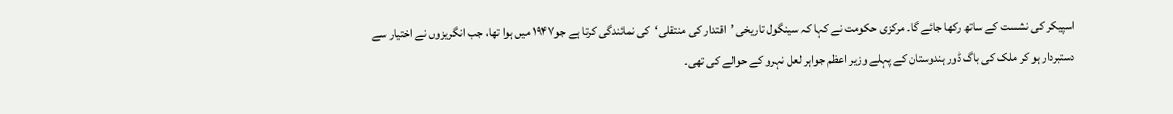اسپیکر کی نشست کے ساتھ رکھا جائے گا۔ مرکزی حکومت نے کہا کہ سینگول تاریخی ’اقتدار کی منتقلی‘کی نمائندگی کرتا ہے جو۱۹۴۷ میں ہوا تھا، جب انگریزوں نے اختیار سے دستبردار ہو کر ملک کی باگ ڈور ہندوستان کے پہلے وزیر اعظم جواہر لعل نہرو کے حوالے کی تھی۔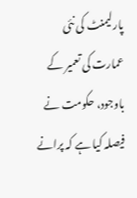پارلیمنٹ کی نئی عمارت کی تعمیر کے باوجود، حکومت نے فیصلہ کیا ہے کہ پرانے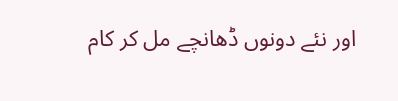اور نئے دونوں ڈھانچے مل کر کام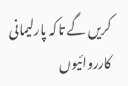کریں گے تاکہ پارلیمانی کارروائیوں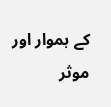کے ہموار اور موثر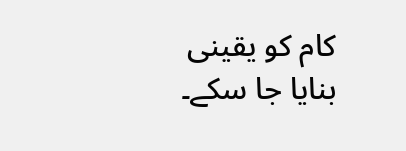کام کو یقینی بنایا جا سکے۔